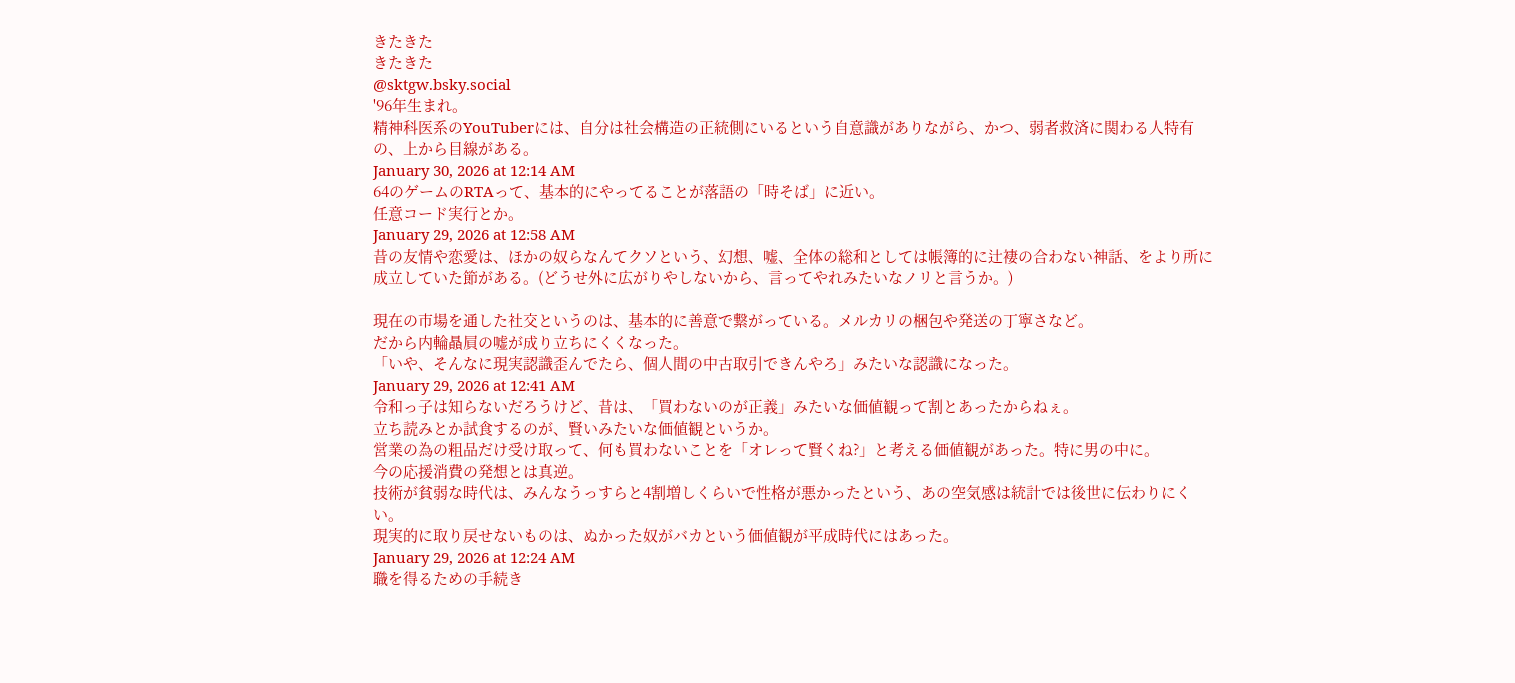きたきた
きたきた
@sktgw.bsky.social
'96年生まれ。
精神科医系のYouTuberには、自分は社会構造の正統側にいるという自意識がありながら、かつ、弱者救済に関わる人特有の、上から目線がある。
January 30, 2026 at 12:14 AM
64のゲームのRTAって、基本的にやってることが落語の「時そば」に近い。
任意コード実行とか。
January 29, 2026 at 12:58 AM
昔の友情や恋愛は、ほかの奴らなんてクソという、幻想、嘘、全体の総和としては帳簿的に辻褄の合わない神話、をより所に成立していた節がある。(どうせ外に広がりやしないから、言ってやれみたいなノリと言うか。)

現在の市場を通した社交というのは、基本的に善意で繋がっている。メルカリの梱包や発送の丁寧さなど。
だから内輪贔屓の嘘が成り立ちにくくなった。
「いや、そんなに現実認識歪んでたら、個人間の中古取引できんやろ」みたいな認識になった。
January 29, 2026 at 12:41 AM
令和っ子は知らないだろうけど、昔は、「買わないのが正義」みたいな価値観って割とあったからねぇ。
立ち読みとか試食するのが、賢いみたいな価値観というか。
営業の為の粗品だけ受け取って、何も買わないことを「オレって賢くね?」と考える価値観があった。特に男の中に。
今の応援消費の発想とは真逆。
技術が貧弱な時代は、みんなうっすらと4割増しくらいで性格が悪かったという、あの空気感は統計では後世に伝わりにくい。
現実的に取り戻せないものは、ぬかった奴がバカという価値観が平成時代にはあった。
January 29, 2026 at 12:24 AM
職を得るための手続き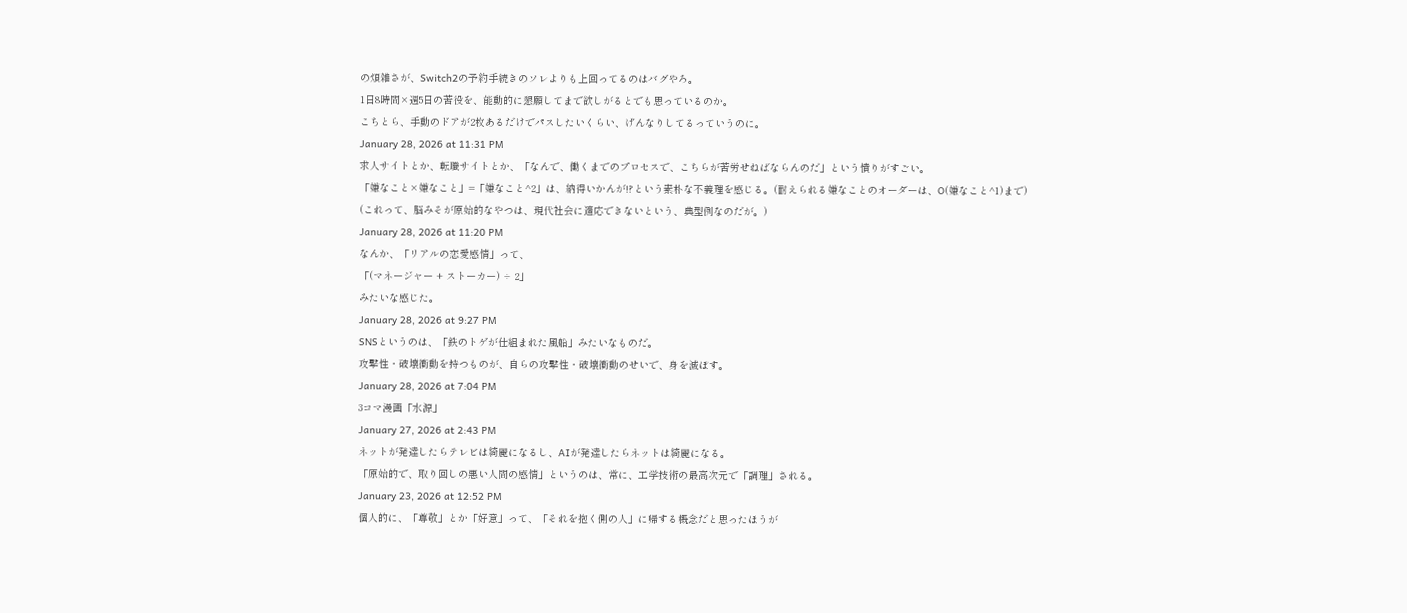の煩雑さが、Switch2の予約手続きのソレよりも上回ってるのはバグやろ。
1日8時間×週5日の苦役を、能動的に懇願してまで欲しがるとでも思っているのか。
こちとら、手動のドアが2枚あるだけでパスしたいくらい、げんなりしてるっていうのに。
January 28, 2026 at 11:31 PM
求人サイトとか、転職サイトとか、「なんで、働くまでのプロセスで、こちらが苦労せねばならんのだ」という憤りがすごい。
「嫌なこと×嫌なこと」=「嫌なこと^2」は、納得いかんが!?という素朴な不義理を感じる。(耐えられる嫌なことのオーダーは、O(嫌なこと^1)まで)
(これって、脳みそが原始的なやつは、現代社会に適応できないという、典型例なのだが。)
January 28, 2026 at 11:20 PM
なんか、「リアルの恋愛感情」って、
「(マネージャー + ストーカー) ÷ 2」
みたいな感じた。
January 28, 2026 at 9:27 PM
SNSというのは、「鉄のトゲが仕組まれた風船」みたいなものだ。
攻撃性・破壊衝動を持つものが、自らの攻撃性・破壊衝動のせいで、身を滅ぼす。
January 28, 2026 at 7:04 PM
3コマ漫画「水源」
January 27, 2026 at 2:43 PM
ネットが発達したらテレビは綺麗になるし、AIが発達したらネットは綺麗になる。
「原始的で、取り回しの悪い人間の感情」というのは、常に、工学技術の最高次元で「調理」される。
January 23, 2026 at 12:52 PM
個人的に、「尊敬」とか「好意」って、「それを抱く側の人」に帰する概念だと思ったほうが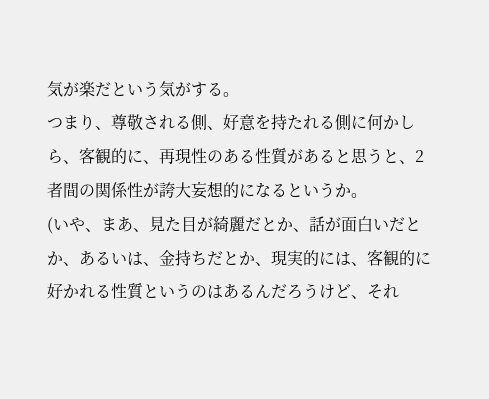気が楽だという気がする。
つまり、尊敬される側、好意を持たれる側に何かしら、客観的に、再現性のある性質があると思うと、2者間の関係性が誇大妄想的になるというか。
(いや、まあ、見た目が綺麗だとか、話が面白いだとか、あるいは、金持ちだとか、現実的には、客観的に好かれる性質というのはあるんだろうけど、それ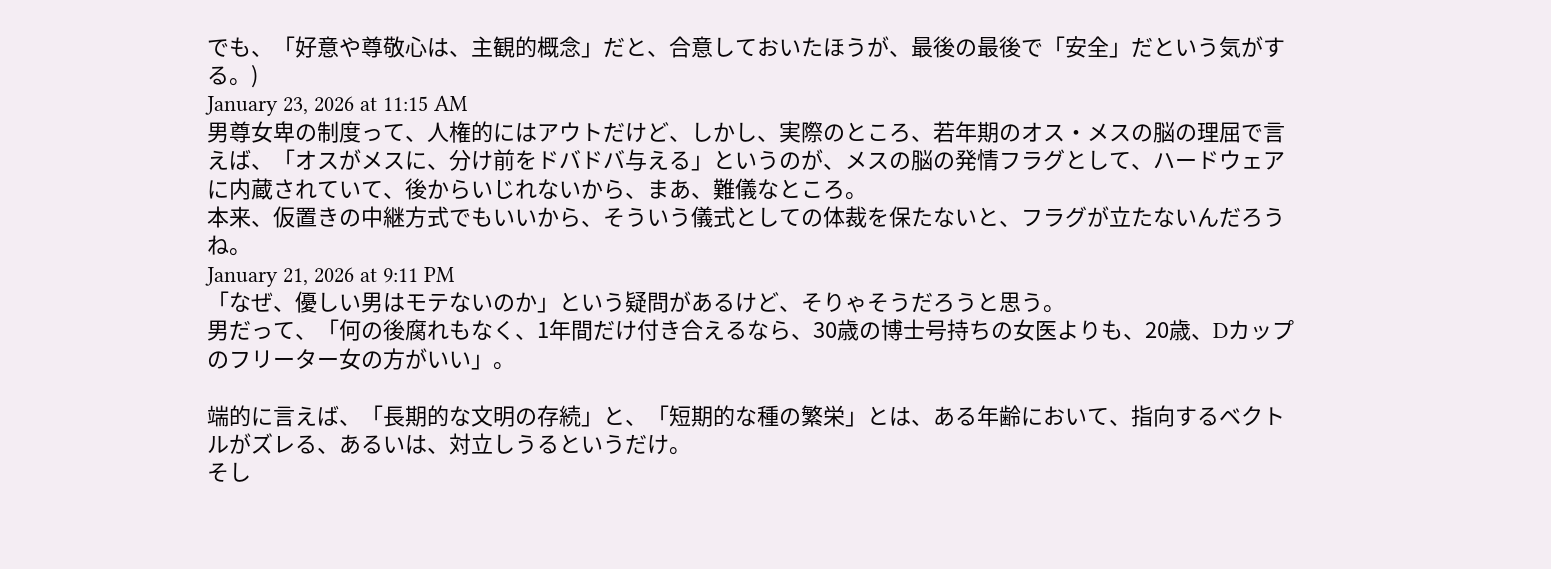でも、「好意や尊敬心は、主観的概念」だと、合意しておいたほうが、最後の最後で「安全」だという気がする。)
January 23, 2026 at 11:15 AM
男尊女卑の制度って、人権的にはアウトだけど、しかし、実際のところ、若年期のオス・メスの脳の理屈で言えば、「オスがメスに、分け前をドバドバ与える」というのが、メスの脳の発情フラグとして、ハードウェアに内蔵されていて、後からいじれないから、まあ、難儀なところ。
本来、仮置きの中継方式でもいいから、そういう儀式としての体裁を保たないと、フラグが立たないんだろうね。
January 21, 2026 at 9:11 PM
「なぜ、優しい男はモテないのか」という疑問があるけど、そりゃそうだろうと思う。
男だって、「何の後腐れもなく、1年間だけ付き合えるなら、30歳の博士号持ちの女医よりも、20歳、Dカップのフリーター女の方がいい」。

端的に言えば、「長期的な文明の存続」と、「短期的な種の繁栄」とは、ある年齢において、指向するベクトルがズレる、あるいは、対立しうるというだけ。
そし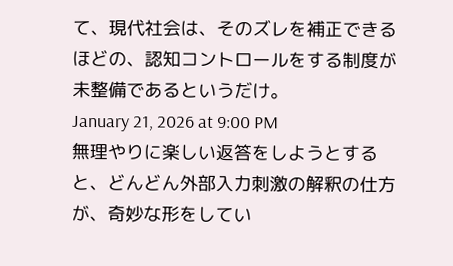て、現代社会は、そのズレを補正できるほどの、認知コントロールをする制度が未整備であるというだけ。
January 21, 2026 at 9:00 PM
無理やりに楽しい返答をしようとすると、どんどん外部入力刺激の解釈の仕方が、奇妙な形をしてい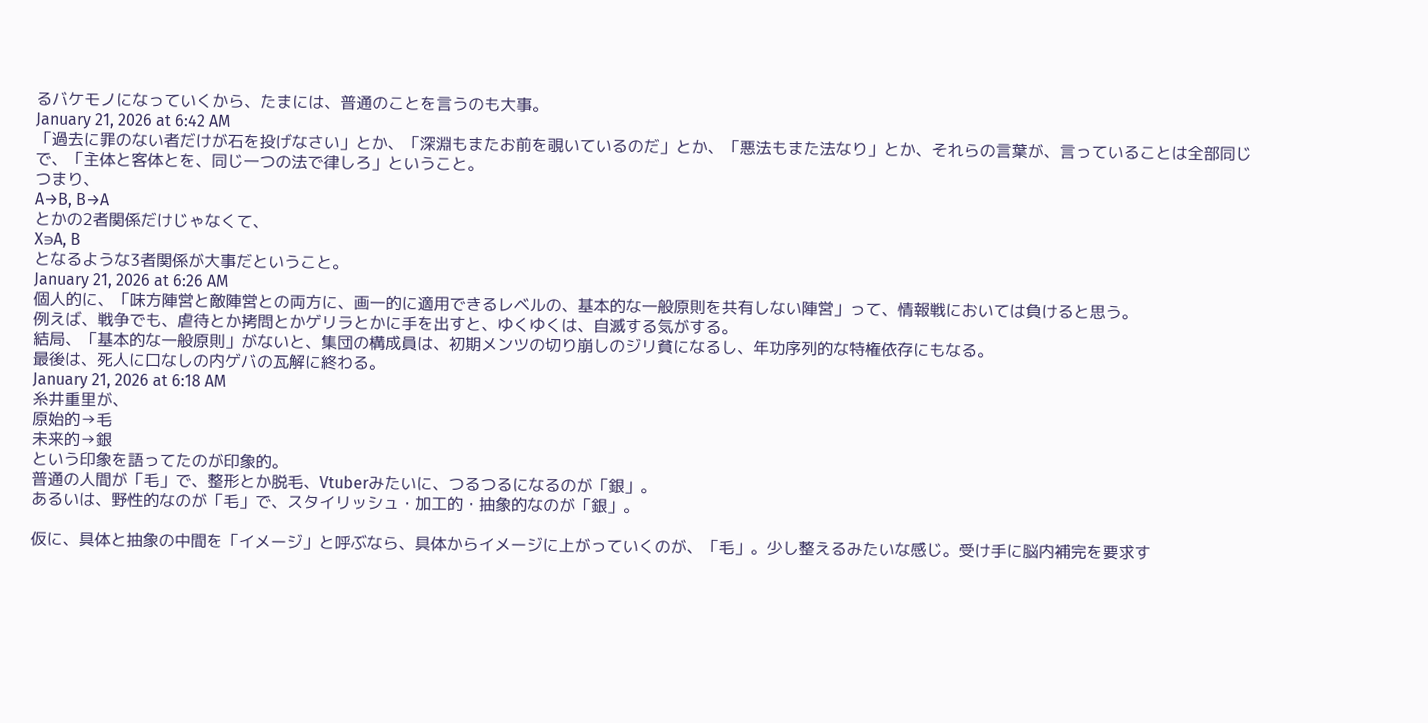るバケモノになっていくから、たまには、普通のことを言うのも大事。
January 21, 2026 at 6:42 AM
「過去に罪のない者だけが石を投げなさい」とか、「深淵もまたお前を覗いているのだ」とか、「悪法もまた法なり」とか、それらの言葉が、言っていることは全部同じで、「主体と客体とを、同じ一つの法で律しろ」ということ。
つまり、
A→B, B→A
とかの2者関係だけじゃなくて、
X∋A, B
となるような3者関係が大事だということ。
January 21, 2026 at 6:26 AM
個人的に、「味方陣営と敵陣営との両方に、画一的に適用できるレベルの、基本的な一般原則を共有しない陣営」って、情報戦においては負けると思う。
例えば、戦争でも、虐待とか拷問とかゲリラとかに手を出すと、ゆくゆくは、自滅する気がする。
結局、「基本的な一般原則」がないと、集団の構成員は、初期メンツの切り崩しのジリ貧になるし、年功序列的な特権依存にもなる。
最後は、死人に口なしの内ゲバの瓦解に終わる。
January 21, 2026 at 6:18 AM
糸井重里が、
原始的→毛
未来的→銀
という印象を語ってたのが印象的。
普通の人間が「毛」で、整形とか脱毛、Vtuberみたいに、つるつるになるのが「銀」。
あるいは、野性的なのが「毛」で、スタイリッシュ・加工的・抽象的なのが「銀」。

仮に、具体と抽象の中間を「イメージ」と呼ぶなら、具体からイメージに上がっていくのが、「毛」。少し整えるみたいな感じ。受け手に脳内補完を要求す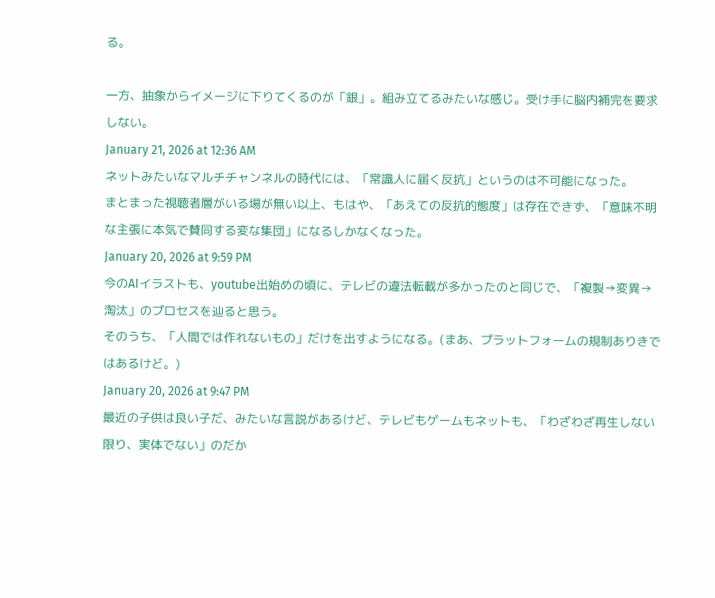る。

一方、抽象からイメージに下りてくるのが「銀」。組み立てるみたいな感じ。受け手に脳内補完を要求しない。
January 21, 2026 at 12:36 AM
ネットみたいなマルチチャンネルの時代には、「常識人に届く反抗」というのは不可能になった。
まとまった視聴者層がいる場が無い以上、もはや、「あえての反抗的態度」は存在できず、「意味不明な主張に本気で賛同する変な集団」になるしかなくなった。
January 20, 2026 at 9:59 PM
今のAIイラストも、youtube出始めの頃に、テレビの違法転載が多かったのと同じで、「複製→変異→淘汰」のプロセスを辿ると思う。
そのうち、「人間では作れないもの」だけを出すようになる。(まあ、プラットフォームの規制ありきではあるけど。)
January 20, 2026 at 9:47 PM
最近の子供は良い子だ、みたいな言説があるけど、テレビもゲームもネットも、「わざわざ再生しない限り、実体でない」のだか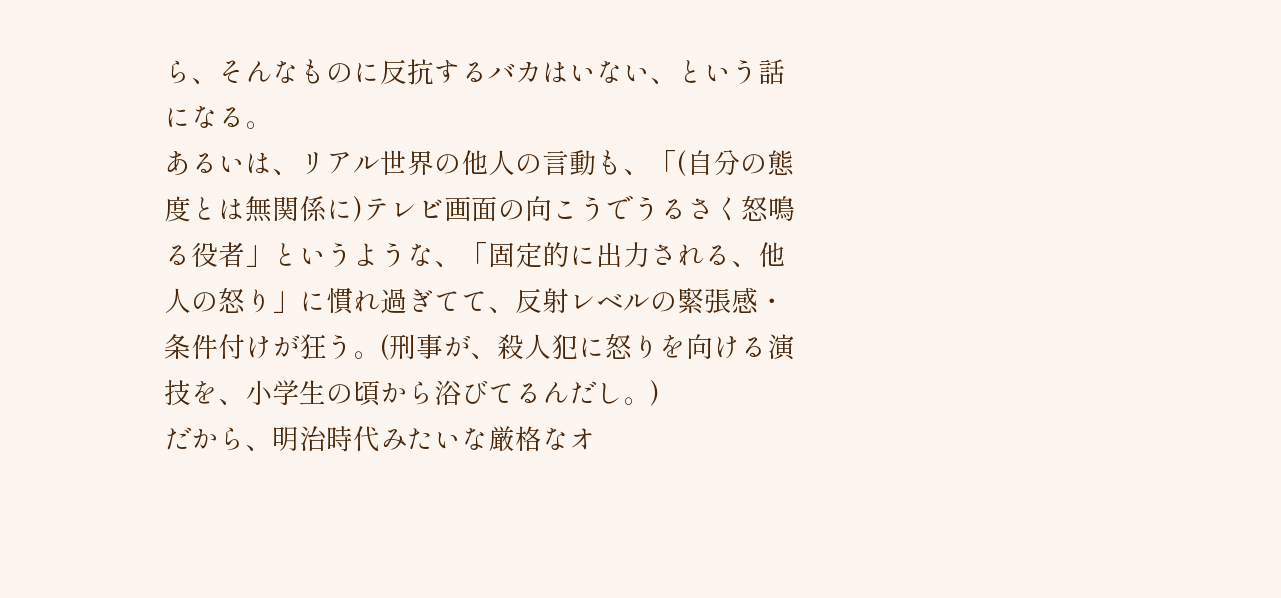ら、そんなものに反抗するバカはいない、という話になる。
あるいは、リアル世界の他人の言動も、「(自分の態度とは無関係に)テレビ画面の向こうでうるさく怒鳴る役者」というような、「固定的に出力される、他人の怒り」に慣れ過ぎてて、反射レベルの緊張感・条件付けが狂う。(刑事が、殺人犯に怒りを向ける演技を、小学生の頃から浴びてるんだし。)
だから、明治時代みたいな厳格なオ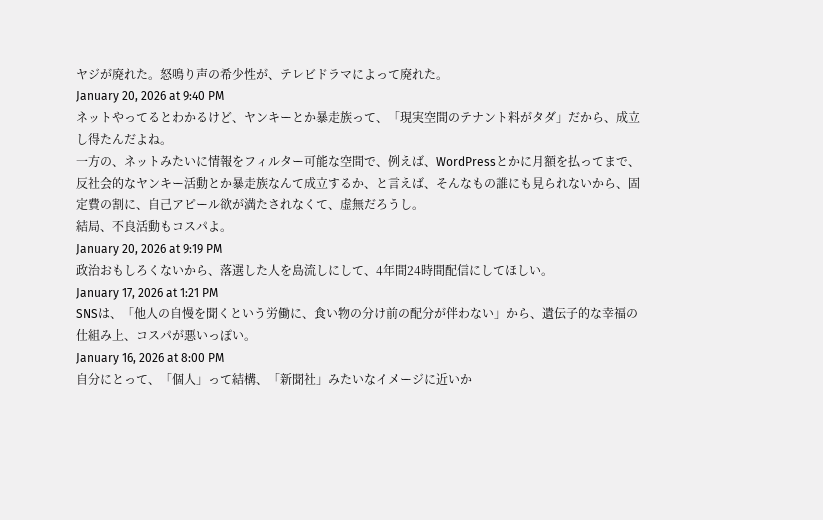ヤジが廃れた。怒鳴り声の希少性が、テレビドラマによって廃れた。
January 20, 2026 at 9:40 PM
ネットやってるとわかるけど、ヤンキーとか暴走族って、「現実空間のテナント料がタダ」だから、成立し得たんだよね。
一方の、ネットみたいに情報をフィルター可能な空間で、例えば、WordPressとかに月額を払ってまで、反社会的なヤンキー活動とか暴走族なんて成立するか、と言えば、そんなもの誰にも見られないから、固定費の割に、自己アピール欲が満たされなくて、虚無だろうし。
結局、不良活動もコスパよ。
January 20, 2026 at 9:19 PM
政治おもしろくないから、落選した人を島流しにして、4年間24時間配信にしてほしい。
January 17, 2026 at 1:21 PM
SNSは、「他人の自慢を聞くという労働に、食い物の分け前の配分が伴わない」から、遺伝子的な幸福の仕組み上、コスパが悪いっぽい。
January 16, 2026 at 8:00 PM
自分にとって、「個人」って結構、「新聞社」みたいなイメージに近いか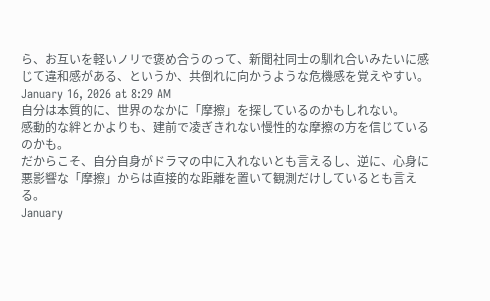ら、お互いを軽いノリで褒め合うのって、新聞社同士の馴れ合いみたいに感じて違和感がある、というか、共倒れに向かうような危機感を覚えやすい。
January 16, 2026 at 8:29 AM
自分は本質的に、世界のなかに「摩擦」を探しているのかもしれない。
感動的な絆とかよりも、建前で凌ぎきれない慢性的な摩擦の方を信じているのかも。
だからこそ、自分自身がドラマの中に入れないとも言えるし、逆に、心身に悪影響な「摩擦」からは直接的な距離を置いて観測だけしているとも言える。
January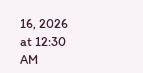16, 2026 at 12:30 AM